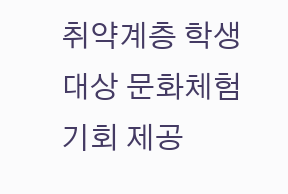취약계층 학생 대상 문화체험 기회 제공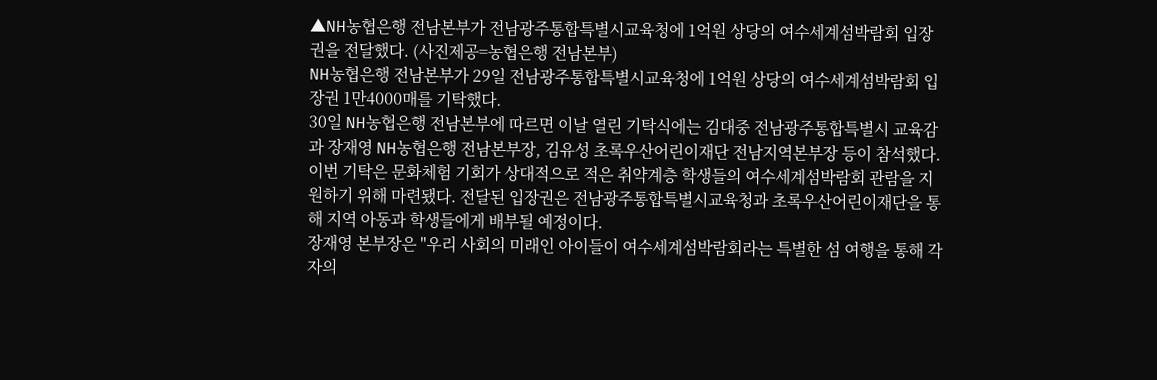▲NH농협은행 전남본부가 전남광주통합특별시교육청에 1억원 상당의 여수세계섬박람회 입장권을 전달했다. (사진제공=농협은행 전남본부)
NH농협은행 전남본부가 29일 전남광주통합특별시교육청에 1억원 상당의 여수세계섬박람회 입장권 1만4000매를 기탁했다.
30일 NH농협은행 전남본부에 따르면 이날 열린 기탁식에는 김대중 전남광주통합특별시 교육감과 장재영 NH농협은행 전남본부장, 김유성 초록우산어린이재단 전남지역본부장 등이 참석했다.
이번 기탁은 문화체험 기회가 상대적으로 적은 취약계층 학생들의 여수세계섬박람회 관람을 지원하기 위해 마련됐다. 전달된 입장권은 전남광주통합특별시교육청과 초록우산어린이재단을 통해 지역 아동과 학생들에게 배부될 예정이다.
장재영 본부장은 "우리 사회의 미래인 아이들이 여수세계섬박람회라는 특별한 섬 여행을 통해 각자의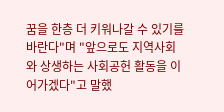꿈을 한층 더 키워나갈 수 있기를 바란다"며 "앞으로도 지역사회와 상생하는 사회공헌 활동을 이어가겠다"고 말했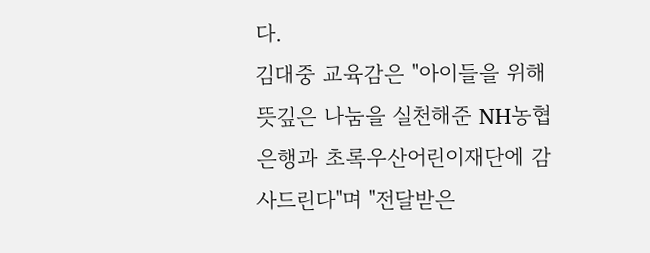다.
김대중 교육감은 "아이들을 위해 뜻깊은 나눔을 실천해준 NH농협은행과 초록우산어린이재단에 감사드린다"며 "전달받은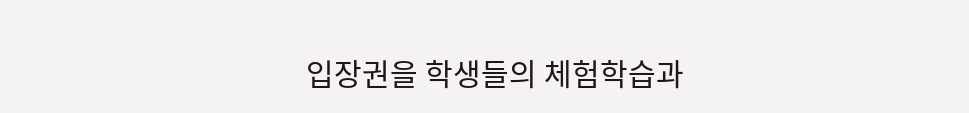입장권을 학생들의 체험학습과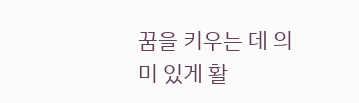꿈을 키우는 데 의미 있게 활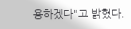용하겠다"고 밝혔다.